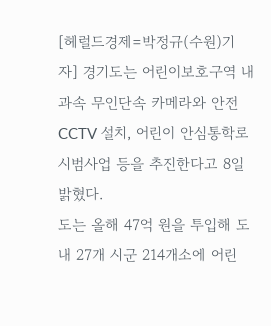[헤럴드경제=박정규(수원)기자] 경기도는 어린이보호구역 내 과속 무인단속 카메라와 안전CCTV 설치, 어린이 안심통학로 시범사업 등을 추진한다고 8일 밝혔다.
도는 올해 47억 원을 투입해 도내 27개 시군 214개소에 어린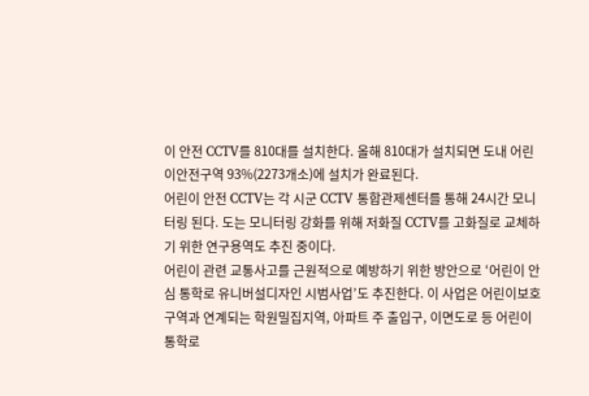이 안전 CCTV를 810대를 설치한다. 올해 810대가 설치되면 도내 어린이안전구역 93%(2273개소)에 설치가 완료된다.
어린이 안전 CCTV는 각 시군 CCTV 통합관제센터를 통해 24시간 모니터링 된다. 도는 모니터링 강화를 위해 저화질 CCTV를 고화질로 교체하기 위한 연구용역도 추진 중이다.
어린이 관련 교통사고를 근원적으로 예방하기 위한 방안으로 ‘어린이 안심 통학로 유니버설디자인 시범사업’도 추진한다. 이 사업은 어린이보호구역과 연계되는 학원밀집지역, 아파트 주 출입구, 이면도로 등 어린이 통학로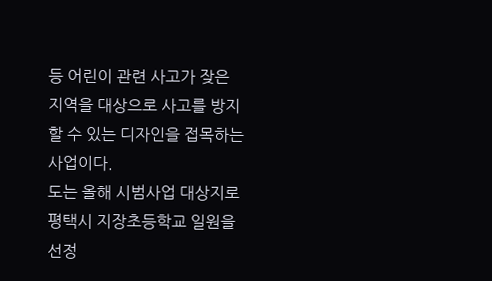등 어린이 관련 사고가 잦은 지역을 대상으로 사고를 방지할 수 있는 디자인을 접목하는 사업이다.
도는 올해 시범사업 대상지로 평택시 지장초등학교 일원을 선정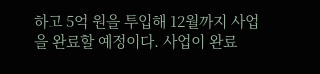하고 5억 원을 투입해 12월까지 사업을 완료할 예정이다. 사업이 완료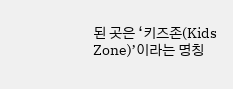된 곳은 ‘키즈존(Kids Zone)’이라는 명칭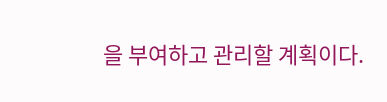을 부여하고 관리할 계획이다.